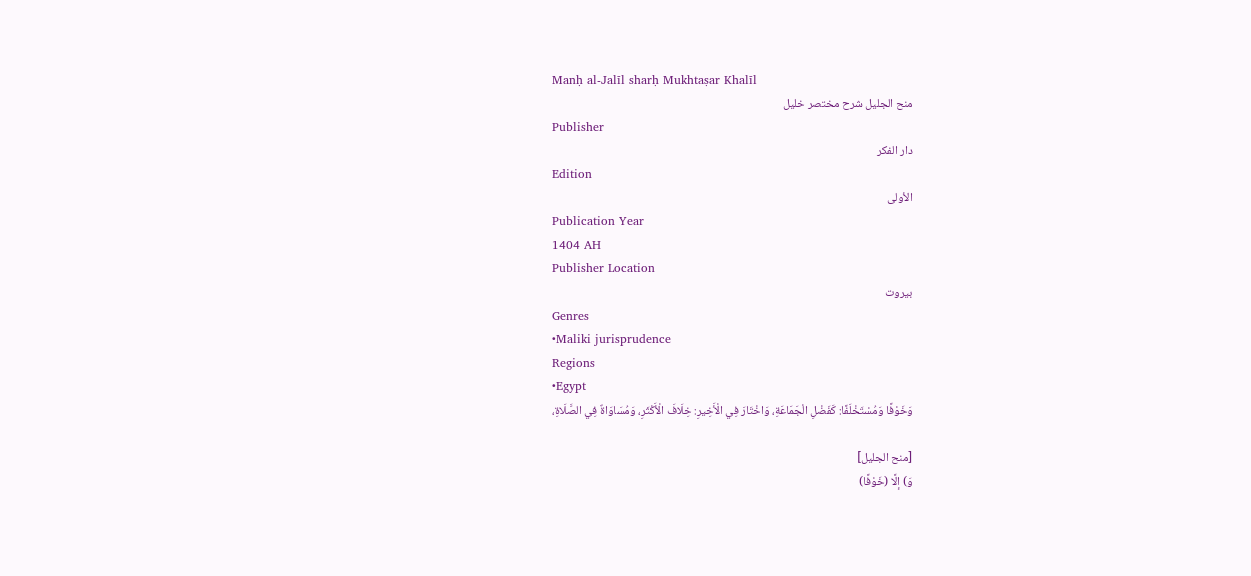Manḥ al-Jalīl sharḥ Mukhtaṣar Khalīl
منح الجليل شرح مختصر خليل
Publisher
دار الفكر
Edition
الأولى
Publication Year
1404 AH
Publisher Location
بيروت
Genres
•Maliki jurisprudence
Regions
•Egypt
وَخَوْفًا وَمُسْتَخْلَفًا: كَفَضْلِ الْجَمَاعَةِ، وَاخْتَارَ فِي الْأَخِيرِ: خِلَافَ الْأَكْثَرِ، وَمُسَاوَاةٌ فِي الصَّلَاةِ،

[منح الجليل]
وَ) إلَّا (خَوْفًا)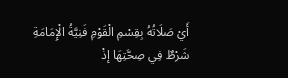أَيْ صَلَاتُهُ بِقِسْمِ الْقَوْمِ فَنِيَّةُ الْإِمَامَةِ شَرْطٌ فِي صِحَّتِهَا إذْ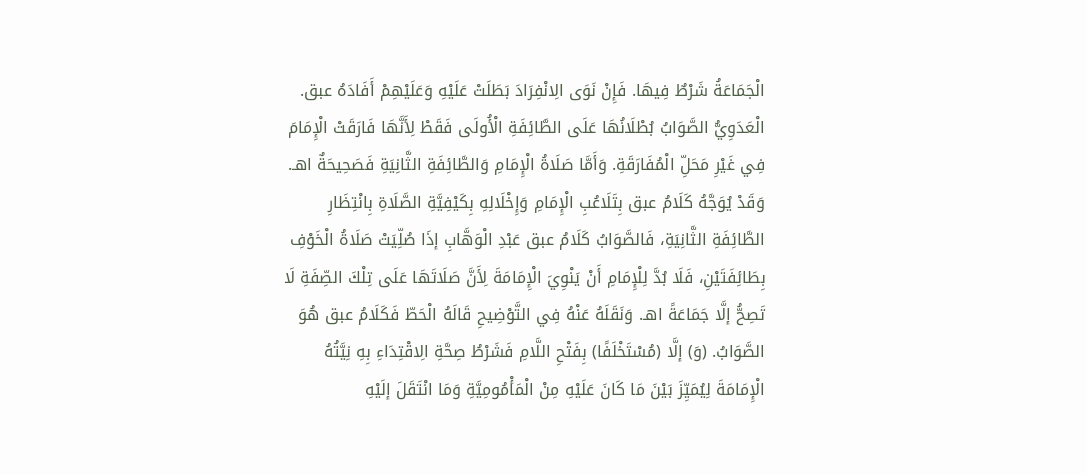الْجَمَاعَةُ شَرْطٌ فِيهَا. فَإِنْ نَوَى الِانْفِرَادَ بَطَلَتْ عَلَيْهِ وَعَلَيْهِمْ أَفَادَهُ عبق. الْعَدَوِيُّ الصَّوَابُ بُطْلَانُهَا عَلَى الطَّائِفَةِ الْأُولَى فَقَطْ لِأَنَّهَا فَارَقَتْ الْإِمَامَ فِي غَيْرِ مَحَلِّ الْمُفَارَقَةِ. وَأَمَّا صَلَاةُ الْإِمَامِ وَالطَّائِفَةِ الثَّانِيَةِ فَصَحِيحَةٌ اهـ. وَقَدْ يُوَجَّهُ كَلَامُ عبق بِتَلَاعُبِ الْإِمَامِ وَإِخْلَالِهِ بِكَيْفِيَّةِ الصَّلَاةِ بِانْتِظَارِ الطَّائِفَةِ الثَّانِيَةِ، فَالصَّوَابُ كَلَامُ عبق عَبْدِ الْوَهَّابِ إذَا صُلِّيَتْ صَلَاةُ الْخَوْفِ بِطَائِفَتَيْنِ، فَلَا بُدَّ لِلْإِمَامِ أَنْ يَنْوِيَ الْإِمَامَةَ لِأَنَّ صَلَاتَهَا عَلَى تِلْكَ الصِّفَةِ لَا تَصِحُّ إلَّا جَمَاعَةً اهـ. وَنَقَلَهُ عَنْهُ فِي التَّوْضِيحِ قَالَهُ الْحَطّ فَكَلَامُ عبق هُوَ الصَّوَابُ. (وَ) إلَّا (مُسْتَخْلَفًا) بِفَتْحِ اللَّامِ فَشَرْطُ صِحَّةِ الِاقْتِدَاءِ بِهِ نِيَّتُهُ الْإِمَامَةَ لِيُمَيِّزَ بَيْنَ مَا كَانَ عَلَيْهِ مِنْ الْمَأْمُومِيَّةِ وَمَا انْتَقَلَ إلَيْهِ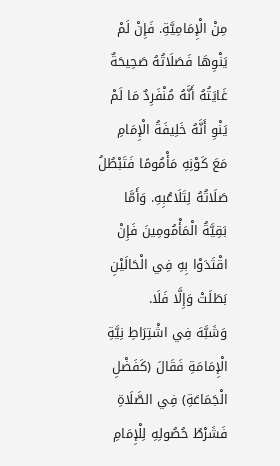مِنْ الْإِمَامِيَّةِ. فَإِنْ لَمْ يَنْوِهَا فَصَلَاتُهُ صَحِيحَةٌ غَايَتُهُ أَنَّهُ مُنْفَرِدٌ مَا لَمْ يَنْوِ أَنَّهُ خَلِيفَةُ الْإِمَامِ مَعَ كَوْنِهِ مَأْمُومًا فَتَبْطُلُ صَلَاتُهُ لِتَلَاعُبِهِ. وَأَمَّا بَقِيَّةُ الْمَأْمُومِينَ فَإِنْ اقْتَدَوْا بِهِ فِي الْحَالَيْنِ بَطَلَتْ وَإِلَّا فَلَا.
وَشَبَّهَ فِي اشْتِرَاطِ نِيَّةِ الْإِمَامَةِ فَقَالَ (كَفَضْلِ الْجَمَاعَةِ) فِي الصَّلَاةِ فَشَرْطُ حُصُولِهِ لِلْإِمَامِ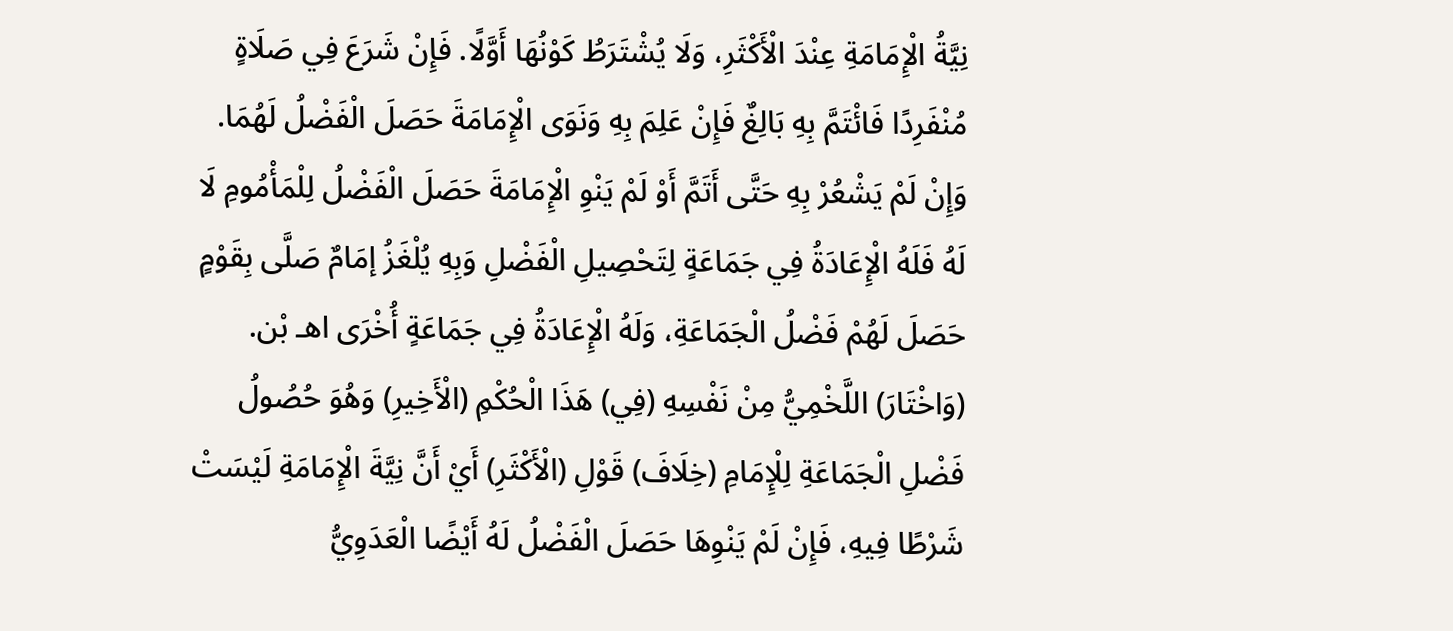نِيَّةُ الْإِمَامَةِ عِنْدَ الْأَكْثَرِ، وَلَا يُشْتَرَطُ كَوْنُهَا أَوَّلًا. فَإِنْ شَرَعَ فِي صَلَاةٍ مُنْفَرِدًا فَائْتَمَّ بِهِ بَالِغٌ فَإِنْ عَلِمَ بِهِ وَنَوَى الْإِمَامَةَ حَصَلَ الْفَضْلُ لَهُمَا. وَإِنْ لَمْ يَشْعُرْ بِهِ حَتَّى أَتَمَّ أَوْ لَمْ يَنْوِ الْإِمَامَةَ حَصَلَ الْفَضْلُ لِلْمَأْمُومِ لَا لَهُ فَلَهُ الْإِعَادَةُ فِي جَمَاعَةٍ لِتَحْصِيلِ الْفَضْلِ وَبِهِ يُلْغَزُ إمَامٌ صَلَّى بِقَوْمٍ حَصَلَ لَهُمْ فَضْلُ الْجَمَاعَةِ، وَلَهُ الْإِعَادَةُ فِي جَمَاعَةٍ أُخْرَى اهـ بْن. (وَاخْتَارَ) اللَّخْمِيُّ مِنْ نَفْسِهِ (فِي) هَذَا الْحُكْمِ (الْأَخِيرِ) وَهُوَ حُصُولُ فَضْلِ الْجَمَاعَةِ لِلْإِمَامِ (خِلَافَ) قَوْلِ (الْأَكْثَرِ) أَيْ أَنَّ نِيَّةَ الْإِمَامَةِ لَيْسَتْ شَرْطًا فِيهِ، فَإِنْ لَمْ يَنْوِهَا حَصَلَ الْفَضْلُ لَهُ أَيْضًا الْعَدَوِيُّ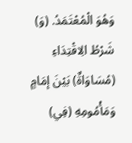وَهُوَ الْمُعْتَمَدُ. (وَ) شَرْطُ الِاقْتِدَاءِ (مُسَاوَاةٌ) بَيْنَ إمَامٍ وَمَأْمُومِهِ (فِي)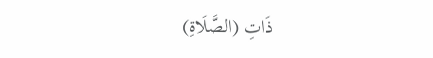ذَاتِ (الصَّلَاةِ)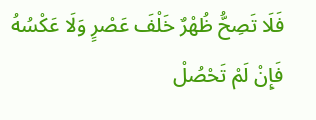فَلَا تَصِحُّ ظُهْرٌ خَلْفَ عَصْرٍ وَلَا عَكْسُهُ فَإِنْ لَمْ تَحْصُلْ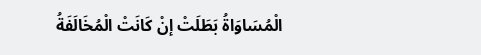الْمُسَاوَاةُ بَطَلَتْ إنْ كَانَتْ الْمُخَالَفَةُ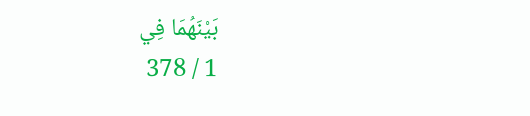بَيْنَهُمَا فِي
1 / 378